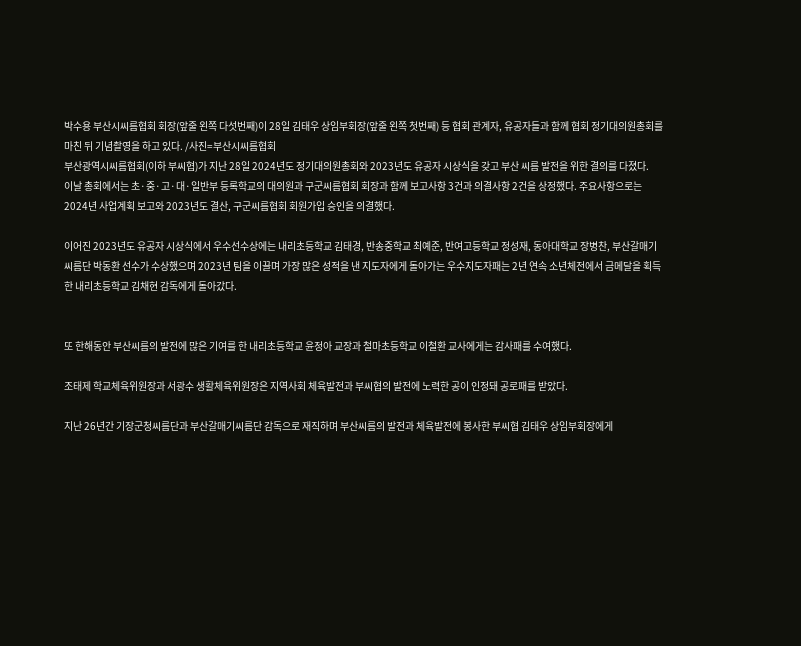박수용 부산시씨름협회 회장(앞줄 왼쪽 다섯번째)이 28일 김태우 상임부회장(앞줄 왼쪽 첫번째) 등 협회 관계자, 유공자들과 함께 협회 정기대의원총회를 마친 뒤 기념촬영을 하고 있다. /사진=부산시씨름협회
부산광역시씨름협회(이하 부씨협)가 지난 28일 2024년도 정기대의원총회와 2023년도 유공자 시상식을 갖고 부산 씨름 발전을 위한 결의를 다졌다.
이날 총회에서는 초·중·고·대·일반부 등록학교의 대의원과 구군씨름협회 회장과 함께 보고사항 3건과 의결사항 2건을 상정했다. 주요사항으로는 2024년 사업계획 보고와 2023년도 결산, 구군씨름협회 회원가입 승인을 의결했다.

이어진 2023년도 유공자 시상식에서 우수선수상에는 내리초등학교 김태경, 반송중학교 최예준, 반여고등학교 정성재, 동아대학교 장병찬, 부산갈매기씨름단 박동환 선수가 수상했으며 2023년 팀을 이끌며 가장 많은 성적을 낸 지도자에게 돌아가는 우수지도자패는 2년 연속 소년체전에서 금메달을 획득한 내리초등학교 김채현 감독에게 돌아갔다.


또 한해동안 부산씨름의 발전에 많은 기여를 한 내리초등학교 윤정아 교장과 철마초등학교 이철환 교사에게는 감사패를 수여했다.

조태제 학교체육위원장과 서광수 생활체육위원장은 지역사회 체육발전과 부씨협의 발전에 노력한 공이 인정돼 공로패를 받았다.

지난 26년간 기장군청씨름단과 부산갈매기씨름단 감독으로 재직하며 부산씨름의 발전과 체육발전에 봉사한 부씨협 김태우 상임부회장에게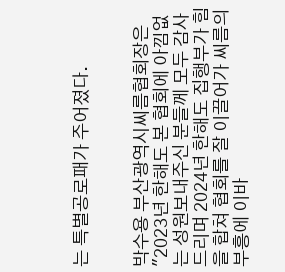는 특별공로패가 주어졌다.


박수용 부산광역시씨름협회장은 "2023년 한해도 본 협회에 아낌없는 성원보내주신 분들께 모두 감사드리며 2024년 한해도 집행부가 힘을 합쳐 협회를 잘 이끌어가 씨름의 부흥에 이바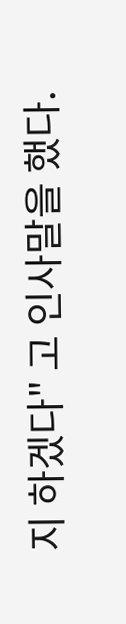지 하겠다" 고 인사말을 했다.